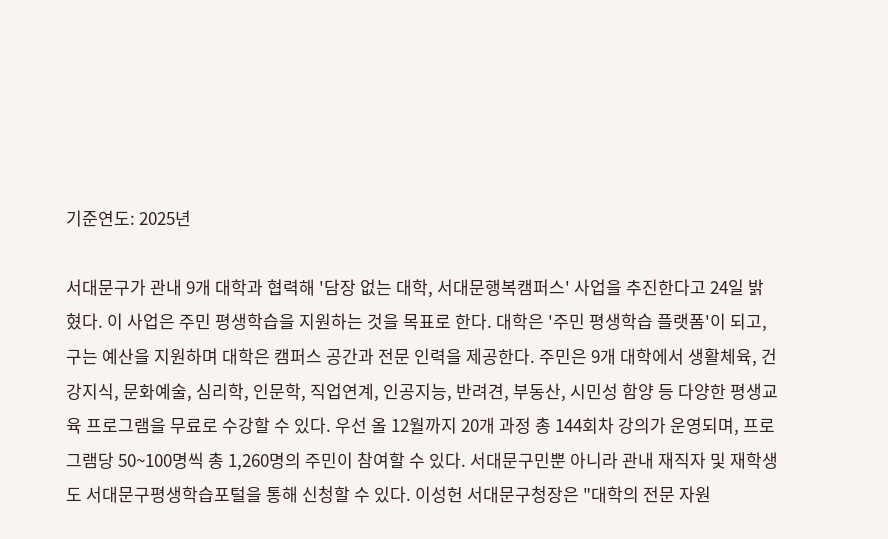기준연도: 2025년

서대문구가 관내 9개 대학과 협력해 '담장 없는 대학, 서대문행복캠퍼스' 사업을 추진한다고 24일 밝혔다. 이 사업은 주민 평생학습을 지원하는 것을 목표로 한다. 대학은 '주민 평생학습 플랫폼'이 되고, 구는 예산을 지원하며 대학은 캠퍼스 공간과 전문 인력을 제공한다. 주민은 9개 대학에서 생활체육, 건강지식, 문화예술, 심리학, 인문학, 직업연계, 인공지능, 반려견, 부동산, 시민성 함양 등 다양한 평생교육 프로그램을 무료로 수강할 수 있다. 우선 올 12월까지 20개 과정 총 144회차 강의가 운영되며, 프로그램당 50~100명씩 총 1,260명의 주민이 참여할 수 있다. 서대문구민뿐 아니라 관내 재직자 및 재학생도 서대문구평생학습포털을 통해 신청할 수 있다. 이성헌 서대문구청장은 "대학의 전문 자원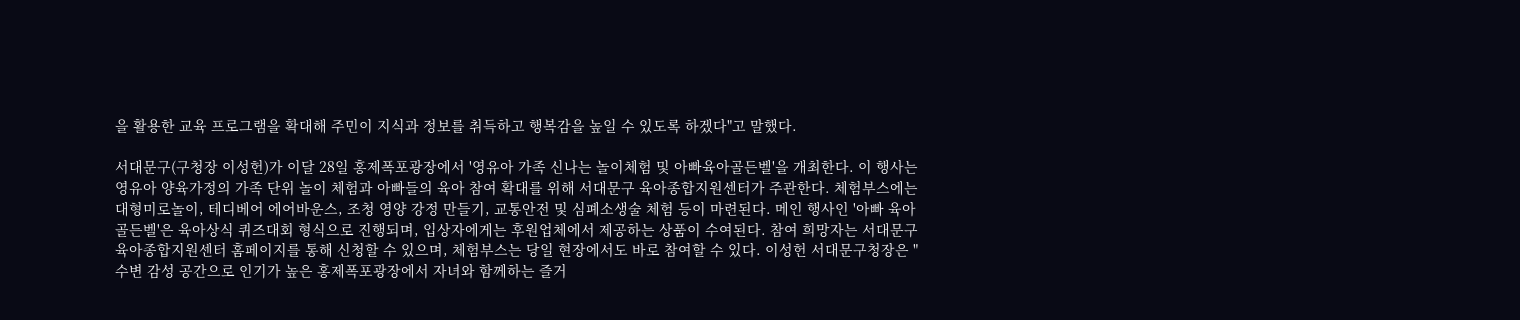을 활용한 교육 프로그램을 확대해 주민이 지식과 정보를 취득하고 행복감을 높일 수 있도록 하겠다"고 말했다.

서대문구(구청장 이성헌)가 이달 28일 홍제폭포광장에서 '영유아 가족 신나는 놀이체험 및 아빠육아골든벨'을 개최한다. 이 행사는 영유아 양육가정의 가족 단위 놀이 체험과 아빠들의 육아 참여 확대를 위해 서대문구 육아종합지원센터가 주관한다. 체험부스에는 대형미로놀이, 테디베어 에어바운스, 조청 영양 강정 만들기, 교통안전 및 심폐소생술 체험 등이 마련된다. 메인 행사인 '아빠 육아 골든벨'은 육아상식 퀴즈대회 형식으로 진행되며, 입상자에게는 후원업체에서 제공하는 상품이 수여된다. 참여 희망자는 서대문구 육아종합지원센터 홈페이지를 통해 신청할 수 있으며, 체험부스는 당일 현장에서도 바로 참여할 수 있다. 이성헌 서대문구청장은 "수변 감성 공간으로 인기가 높은 홍제폭포광장에서 자녀와 함께하는 즐거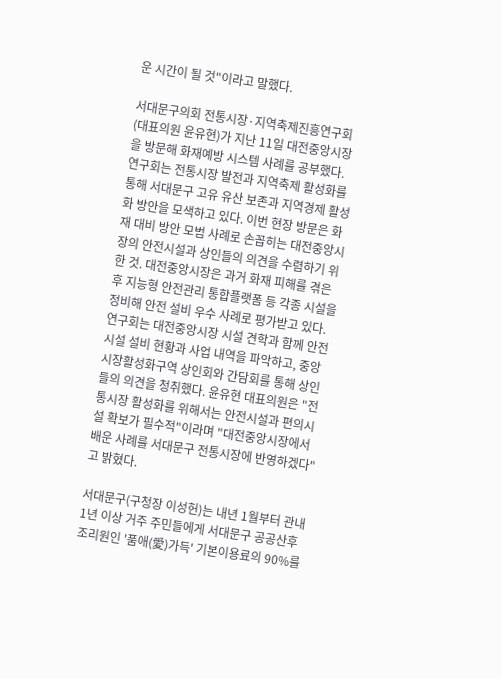운 시간이 될 것"이라고 말했다.

서대문구의회 전통시장·지역축제진흥연구회(대표의원 윤유현)가 지난 11일 대전중앙시장을 방문해 화재예방 시스템 사례를 공부했다. 연구회는 전통시장 발전과 지역축제 활성화를 통해 서대문구 고유 유산 보존과 지역경제 활성화 방안을 모색하고 있다. 이번 현장 방문은 화재 대비 방안 모범 사례로 손꼽히는 대전중앙시장의 안전시설과 상인들의 의견을 수렴하기 위한 것. 대전중앙시장은 과거 화재 피해를 겪은 후 지능형 안전관리 통합플랫폼 등 각종 시설을 정비해 안전 설비 우수 사례로 평가받고 있다. 연구회는 대전중앙시장 시설 견학과 함께 안전시설 설비 현황과 사업 내역을 파악하고, 중앙시장활성화구역 상인회와 간담회를 통해 상인들의 의견을 청취했다. 윤유현 대표의원은 "전통시장 활성화를 위해서는 안전시설과 편의시설 확보가 필수적"이라며 "대전중앙시장에서 배운 사례를 서대문구 전통시장에 반영하겠다"고 밝혔다.

서대문구(구청장 이성헌)는 내년 1월부터 관내 1년 이상 거주 주민들에게 서대문구 공공산후조리원인 '품애(愛)가득' 기본이용료의 90%를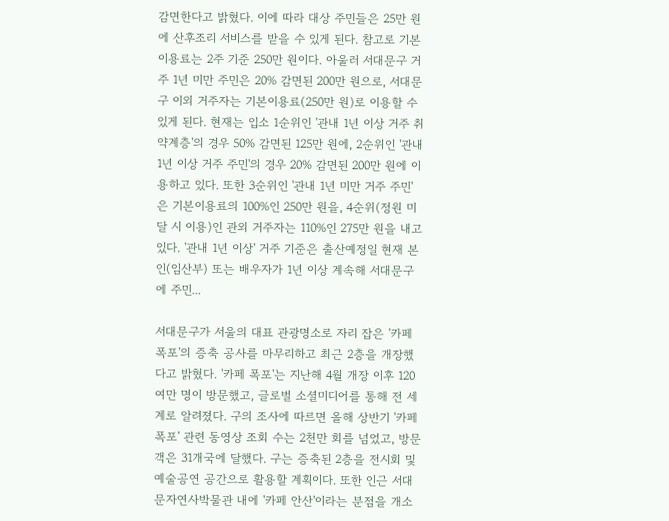감면한다고 밝혔다. 이에 따라 대상 주민들은 25만 원에 산후조리 서비스를 받을 수 있게 된다. 참고로 기본이용료는 2주 기준 250만 원이다. 아울러 서대문구 거주 1년 미만 주민은 20% 감면된 200만 원으로, 서대문구 이외 거주자는 기본이용료(250만 원)로 이용할 수 있게 된다. 현재는 입소 1순위인 '관내 1년 이상 거주 취약계층'의 경우 50% 감면된 125만 원에, 2순위인 '관내 1년 이상 거주 주민'의 경우 20% 감면된 200만 원에 이용하고 있다. 또한 3순위인 '관내 1년 미만 거주 주민'은 기본이용료의 100%인 250만 원을, 4순위(정원 미달 시 이용)인 관외 거주자는 110%인 275만 원을 내고 있다. '관내 1년 이상' 거주 기준은 출산예정일 현재 본인(임산부) 또는 배우자가 1년 이상 계속해 서대문구에 주민...

서대문구가 서울의 대표 관광명소로 자리 잡은 '카페 폭포'의 증축 공사를 마무리하고 최근 2층을 개장했다고 밝혔다. '카페 폭포'는 지난해 4월 개장 이후 120여만 명이 방문했고, 글로벌 소셜미디어를 통해 전 세계로 알려졌다. 구의 조사에 따르면 올해 상반기 '카페 폭포' 관련 동영상 조회 수는 2천만 회를 넘었고, 방문객은 31개국에 달했다. 구는 증축된 2층을 전시회 및 예술공연 공간으로 활용할 계획이다. 또한 인근 서대문자연사박물관 내에 '카페 안산'이라는 분점을 개소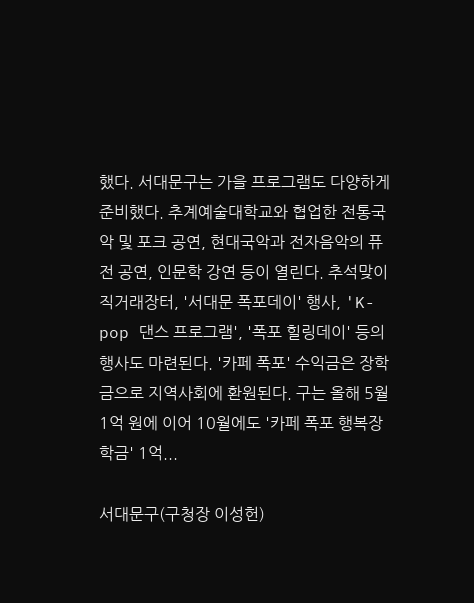했다. 서대문구는 가을 프로그램도 다양하게 준비했다. 추계예술대학교와 협업한 전통국악 및 포크 공연, 현대국악과 전자음악의 퓨전 공연, 인문학 강연 등이 열린다. 추석맞이 직거래장터, '서대문 폭포데이' 행사, 'K-pop 댄스 프로그램', '폭포 힐링데이' 등의 행사도 마련된다. '카페 폭포' 수익금은 장학금으로 지역사회에 환원된다. 구는 올해 5월 1억 원에 이어 10월에도 '카페 폭포 행복장학금' 1억...

서대문구(구청장 이성헌)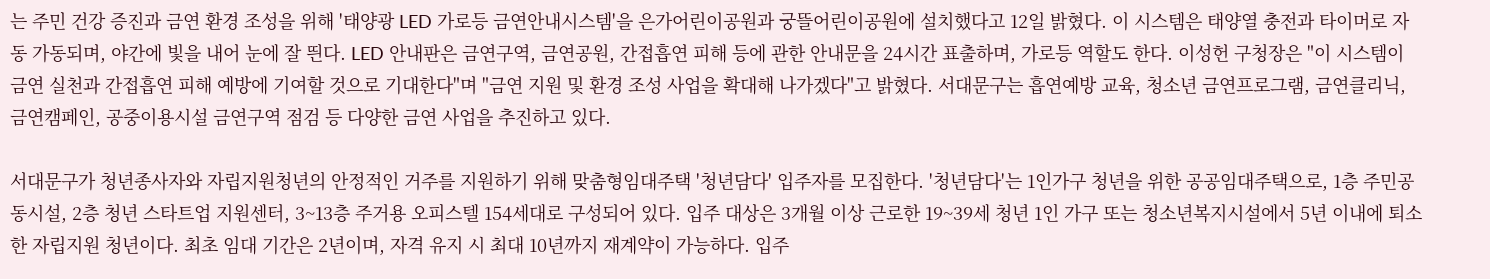는 주민 건강 증진과 금연 환경 조성을 위해 '태양광 LED 가로등 금연안내시스템'을 은가어린이공원과 궁뜰어린이공원에 설치했다고 12일 밝혔다. 이 시스템은 태양열 충전과 타이머로 자동 가동되며, 야간에 빛을 내어 눈에 잘 띈다. LED 안내판은 금연구역, 금연공원, 간접흡연 피해 등에 관한 안내문을 24시간 표출하며, 가로등 역할도 한다. 이성헌 구청장은 "이 시스템이 금연 실천과 간접흡연 피해 예방에 기여할 것으로 기대한다"며 "금연 지원 및 환경 조성 사업을 확대해 나가겠다"고 밝혔다. 서대문구는 흡연예방 교육, 청소년 금연프로그램, 금연클리닉, 금연캠페인, 공중이용시설 금연구역 점검 등 다양한 금연 사업을 추진하고 있다.

서대문구가 청년종사자와 자립지원청년의 안정적인 거주를 지원하기 위해 맞춤형임대주택 '청년담다' 입주자를 모집한다. '청년담다'는 1인가구 청년을 위한 공공임대주택으로, 1층 주민공동시설, 2층 청년 스타트업 지원센터, 3~13층 주거용 오피스텔 154세대로 구성되어 있다. 입주 대상은 3개월 이상 근로한 19~39세 청년 1인 가구 또는 청소년복지시설에서 5년 이내에 퇴소한 자립지원 청년이다. 최초 임대 기간은 2년이며, 자격 유지 시 최대 10년까지 재계약이 가능하다. 입주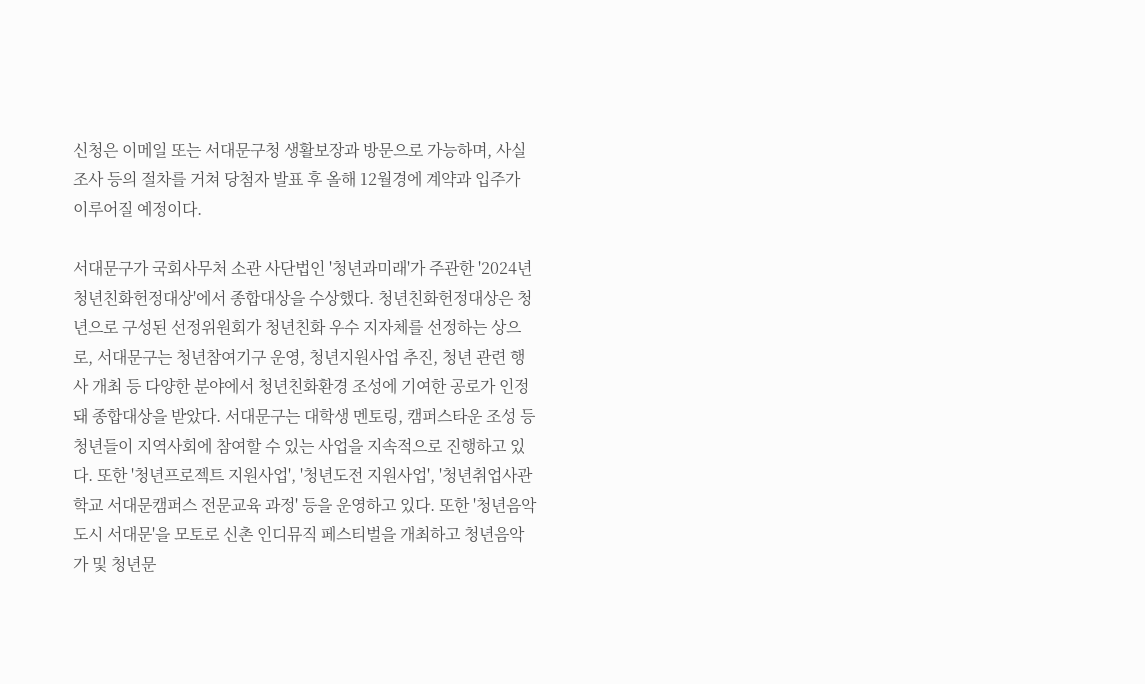신청은 이메일 또는 서대문구청 생활보장과 방문으로 가능하며, 사실조사 등의 절차를 거쳐 당첨자 발표 후 올해 12월경에 계약과 입주가 이루어질 예정이다.

서대문구가 국회사무처 소관 사단법인 '청년과미래'가 주관한 '2024년 청년친화헌정대상'에서 종합대상을 수상했다. 청년친화헌정대상은 청년으로 구성된 선정위원회가 청년친화 우수 지자체를 선정하는 상으로, 서대문구는 청년참여기구 운영, 청년지원사업 추진, 청년 관련 행사 개최 등 다양한 분야에서 청년친화환경 조성에 기여한 공로가 인정돼 종합대상을 받았다. 서대문구는 대학생 멘토링, 캠퍼스타운 조성 등 청년들이 지역사회에 참여할 수 있는 사업을 지속적으로 진행하고 있다. 또한 '청년프로젝트 지원사업', '청년도전 지원사업', '청년취업사관학교 서대문캠퍼스 전문교육 과정' 등을 운영하고 있다. 또한 '청년음악도시 서대문'을 모토로 신촌 인디뮤직 페스티벌을 개최하고 청년음악가 및 청년문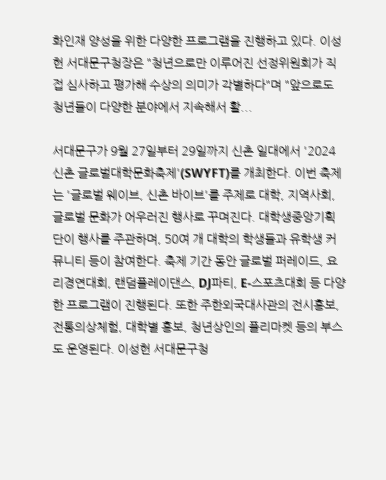화인재 양성을 위한 다양한 프로그램을 진행하고 있다. 이성헌 서대문구청장은 "청년으로만 이루어진 선정위원회가 직접 심사하고 평가해 수상의 의미가 각별하다"며 "앞으로도 청년들이 다양한 분야에서 지속해서 활...

서대문구가 9월 27일부터 29일까지 신촌 일대에서 '2024 신촌 글로벌대학문화축제'(SWYFT)를 개최한다. 이번 축제는 '글로벌 웨이브, 신촌 바이브'를 주제로 대학, 지역사회, 글로벌 문화가 어우러진 행사로 꾸며진다. 대학생중앙기획단이 행사를 주관하며, 50여 개 대학의 학생들과 유학생 커뮤니티 등이 참여한다. 축제 기간 동안 글로벌 퍼레이드, 요리경연대회, 랜덤플레이댄스, DJ파티, E-스포츠대회 등 다양한 프로그램이 진행된다. 또한 주한외국대사관의 전시홍보, 전통의상체험, 대학별 홍보, 청년상인의 플리마켓 등의 부스도 운영된다. 이성헌 서대문구청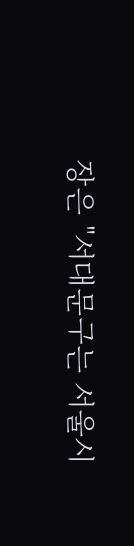장은 "서대문구는 서울시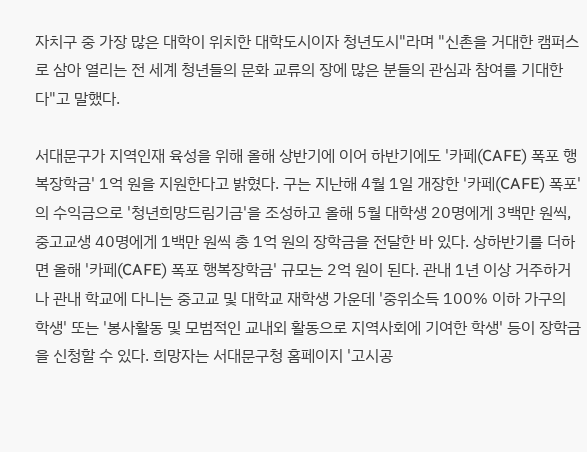자치구 중 가장 많은 대학이 위치한 대학도시이자 청년도시"라며 "신촌을 거대한 캠퍼스로 삼아 열리는 전 세계 청년들의 문화 교류의 장에 많은 분들의 관심과 참여를 기대한다"고 말했다.

서대문구가 지역인재 육성을 위해 올해 상반기에 이어 하반기에도 '카페(CAFE) 폭포 행복장학금' 1억 원을 지원한다고 밝혔다. 구는 지난해 4월 1일 개장한 '카페(CAFE) 폭포'의 수익금으로 '청년희망드림기금'을 조성하고 올해 5월 대학생 20명에게 3백만 원씩, 중고교생 40명에게 1백만 원씩 총 1억 원의 장학금을 전달한 바 있다. 상하반기를 더하면 올해 '카페(CAFE) 폭포 행복장학금' 규모는 2억 원이 된다. 관내 1년 이상 거주하거나 관내 학교에 다니는 중고교 및 대학교 재학생 가운데 '중위소득 100% 이하 가구의 학생' 또는 '봉사활동 및 모범적인 교내외 활동으로 지역사회에 기여한 학생' 등이 장학금을 신청할 수 있다. 희망자는 서대문구청 홈페이지 '고시공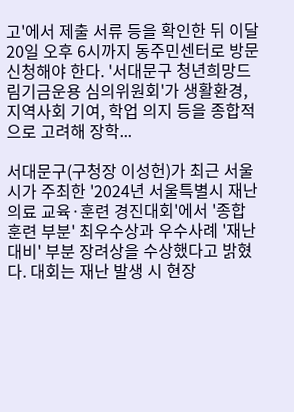고'에서 제출 서류 등을 확인한 뒤 이달 20일 오후 6시까지 동주민센터로 방문 신청해야 한다. '서대문구 청년희망드림기금운용 심의위원회'가 생활환경, 지역사회 기여, 학업 의지 등을 종합적으로 고려해 장학...

서대문구(구청장 이성헌)가 최근 서울시가 주최한 '2024년 서울특별시 재난의료 교육·훈련 경진대회'에서 '종합훈련 부분' 최우수상과 우수사례 '재난 대비' 부분 장려상을 수상했다고 밝혔다. 대회는 재난 발생 시 현장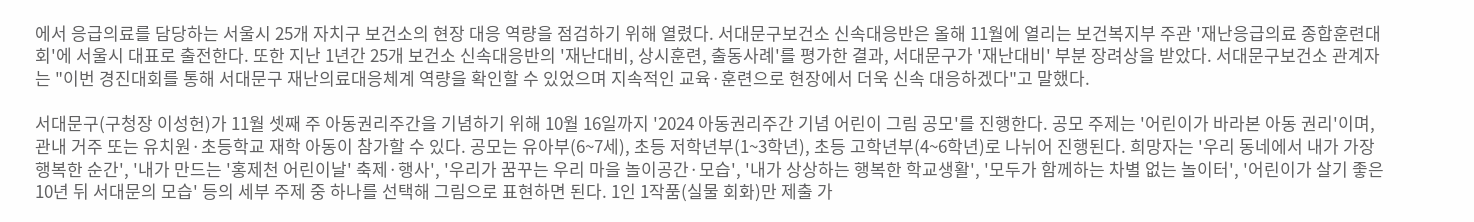에서 응급의료를 담당하는 서울시 25개 자치구 보건소의 현장 대응 역량을 점검하기 위해 열렸다. 서대문구보건소 신속대응반은 올해 11월에 열리는 보건복지부 주관 '재난응급의료 종합훈련대회'에 서울시 대표로 출전한다. 또한 지난 1년간 25개 보건소 신속대응반의 '재난대비, 상시훈련, 출동사례'를 평가한 결과, 서대문구가 '재난대비' 부분 장려상을 받았다. 서대문구보건소 관계자는 "이번 경진대회를 통해 서대문구 재난의료대응체계 역량을 확인할 수 있었으며 지속적인 교육·훈련으로 현장에서 더욱 신속 대응하겠다"고 말했다.

서대문구(구청장 이성헌)가 11월 셋째 주 아동권리주간을 기념하기 위해 10월 16일까지 '2024 아동권리주간 기념 어린이 그림 공모'를 진행한다. 공모 주제는 '어린이가 바라본 아동 권리'이며, 관내 거주 또는 유치원·초등학교 재학 아동이 참가할 수 있다. 공모는 유아부(6~7세), 초등 저학년부(1~3학년), 초등 고학년부(4~6학년)로 나뉘어 진행된다. 희망자는 '우리 동네에서 내가 가장 행복한 순간', '내가 만드는 '홍제천 어린이날' 축제·행사', '우리가 꿈꾸는 우리 마을 놀이공간·모습', '내가 상상하는 행복한 학교생활', '모두가 함께하는 차별 없는 놀이터', '어린이가 살기 좋은 10년 뒤 서대문의 모습' 등의 세부 주제 중 하나를 선택해 그림으로 표현하면 된다. 1인 1작품(실물 회화)만 제출 가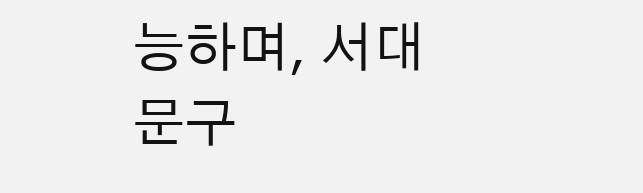능하며, 서대문구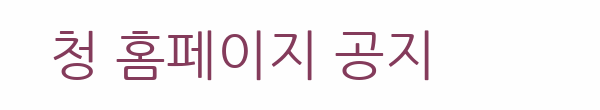청 홈페이지 공지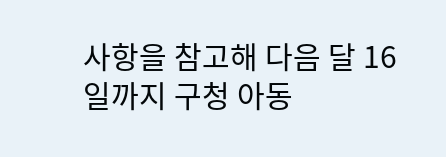사항을 참고해 다음 달 16일까지 구청 아동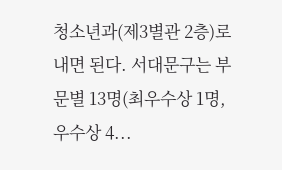청소년과(제3별관 2층)로 내면 된다. 서대문구는 부문별 13명(최우수상 1명, 우수상 4...